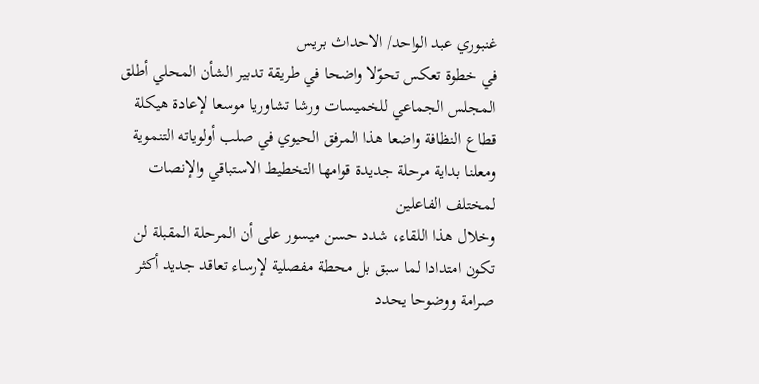غنبوري عبد الواحد/ الاحداث بريس
في خطوة تعكس تحوّلا واضحا في طريقة تدبير الشأن المحلي أطلق المجلس الجماعي للخميسات ورشا تشاوريا موسعا لإعادة هيكلة قطاع النظافة واضعا هذا المرفق الحيوي في صلب أولوياته التنموية ومعلنا بداية مرحلة جديدة قوامها التخطيط الاستباقي والإنصات لمختلف الفاعلين
وخلال هذا اللقاء، شدد حسن ميسور على أن المرحلة المقبلة لن تكون امتدادا لما سبق بل محطة مفصلية لإرساء تعاقد جديد أكثر صرامة ووضوحا يحدد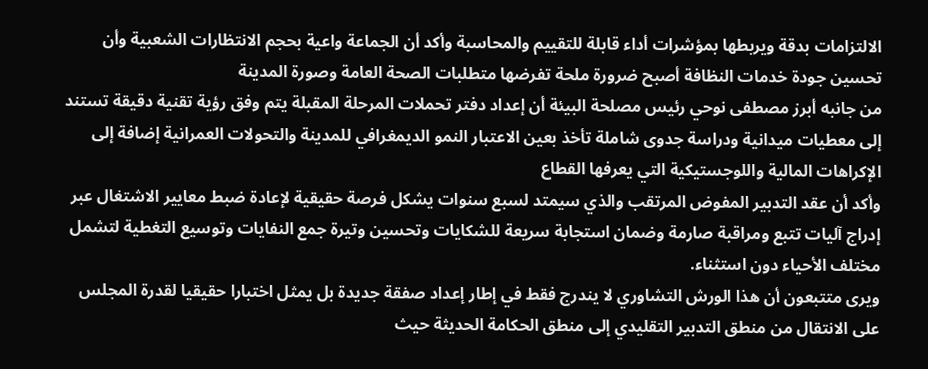الالتزامات بدقة ويربطها بمؤشرات أداء قابلة للتقييم والمحاسبة وأكد أن الجماعة واعية بحجم الانتظارات الشعبية وأن تحسين جودة خدمات النظافة أصبح ضرورة ملحة تفرضها متطلبات الصحة العامة وصورة المدينة
من جانبه أبرز مصطفى نوحي رئيس مصلحة البيئة أن إعداد دفتر تحملات المرحلة المقبلة يتم وفق رؤية تقنية دقيقة تستند إلى معطيات ميدانية ودراسة جدوى شاملة تأخذ بعين الاعتبار النمو الديمغرافي للمدينة والتحولات العمرانية إضافة إلى الإكراهات المالية واللوجستيكية التي يعرفها القطاع
وأكد أن عقد التدبير المفوض المرتقب والذي سيمتد لسبع سنوات يشكل فرصة حقيقية لإعادة ضبط معايير الاشتغال عبر إدراج آليات تتبع ومراقبة صارمة وضمان استجابة سريعة للشكايات وتحسين وتيرة جمع النفايات وتوسيع التغطية لتشمل مختلف الأحياء دون استثناء.
ويرى متتبعون أن هذا الورش التشاوري لا يندرج فقط في إطار إعداد صفقة جديدة بل يمثل اختبارا حقيقيا لقدرة المجلس على الانتقال من منطق التدبير التقليدي إلى منطق الحكامة الحديثة حيث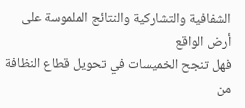الشفافية والتشاركية والنتائج الملموسة على أرض الواقع
فهل تنجح الخميسات في تحويل قطاع النظافة من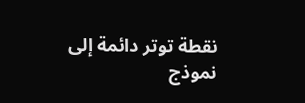نقطة توتر دائمة إلى نموذج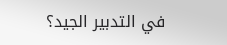في التدبير الجيد؟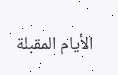الأيام المقبلة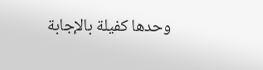وحدها كفيلة بالإجابة